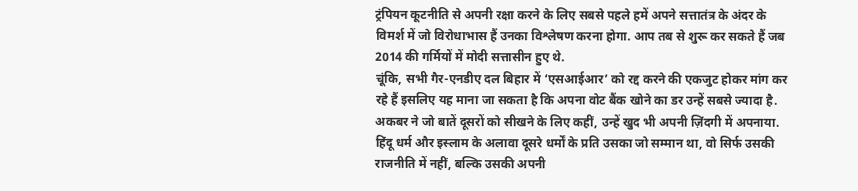ट्रंपियन कूटनीति से अपनी रक्षा करने के लिए सबसे पहले हमें अपने सत्तातंत्र के अंदर के विमर्श में जो विरोधाभास हैं उनका विश्लेषण करना होगा. आप तब से शुरू कर सकते हैं जब 2014 की गर्मियों में मोदी सत्तासीन हुए थे.
चूंकि, सभी गैर-एनडीए दल बिहार में ‘एसआईआर’ को रद्द करने की एकजुट होकर मांग कर रहे हैं इसलिए यह माना जा सकता है कि अपना वोट बैंक खोने का डर उन्हें सबसे ज्यादा है.
अकबर ने जो बातें दूसरों को सीखने के लिए कहीं, उन्हें खुद भी अपनी ज़िंदगी में अपनाया. हिंदू धर्म और इस्लाम के अलावा दूसरे धर्मों के प्रति उसका जो सम्मान था, वो सिर्फ उसकी राजनीति में नहीं, बल्कि उसकी अपनी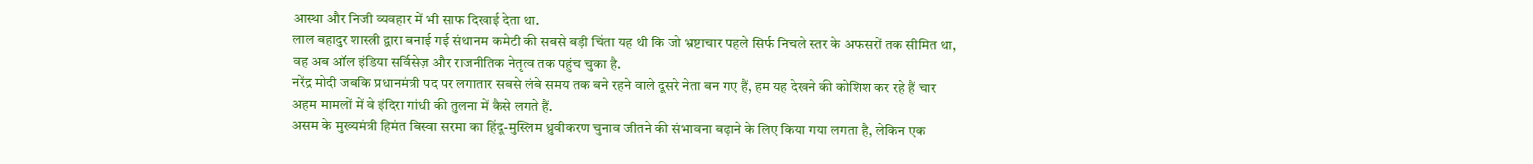आस्था और निजी व्यवहार में भी साफ दिखाई देता था.
लाल बहादुर शास्त्री द्वारा बनाई गई संथानम कमेटी की सबसे बड़ी चिंता यह थी कि जो भ्रष्टाचार पहले सिर्फ निचले स्तर के अफसरों तक सीमित था, वह अब ऑल इंडिया सर्विसेज़ और राजनीतिक नेतृत्व तक पहुंच चुका है.
नरेंद्र मोदी जबकि प्रधानमंत्री पद पर लगातार सबसे लंबे समय तक बने रहने वाले दूसरे नेता बन गए हैं, हम यह देखने की कोशिश कर रहे हैं चार अहम मामलों में वे इंदिरा गांधी की तुलना में कैसे लगते हैं.
असम के मुख्यमंत्री हिमंत बिस्वा सरमा का हिंदू-मुस्लिम ध्रुवीकरण चुनाव जीतने की संभावना बढ़ाने के लिए किया गया लगता है, लेकिन एक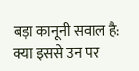बड़ा कानूनी सवाल है: क्या इससे उन पर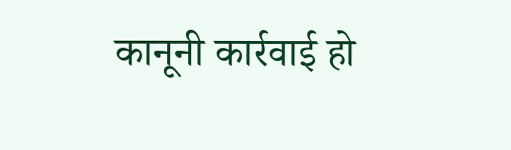कानूनी कार्रवाई हो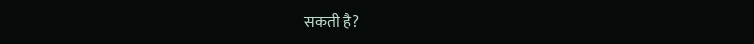सकती है?